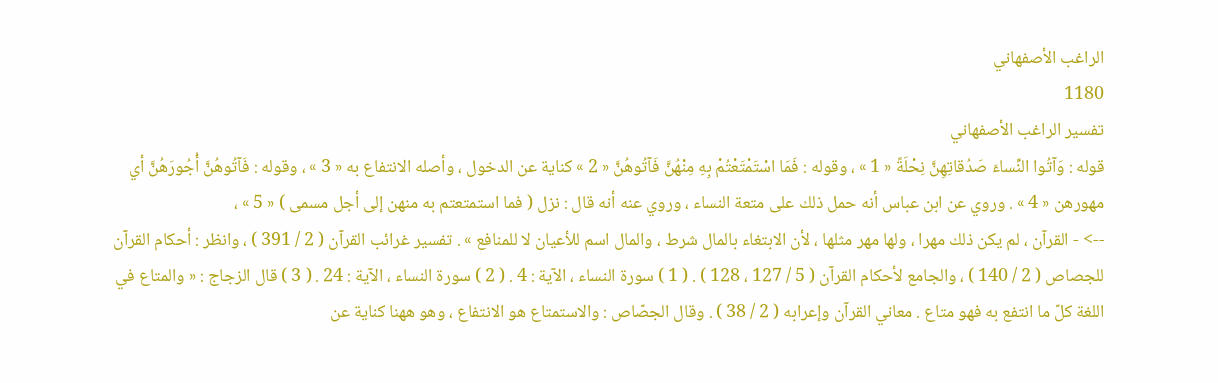الراغب الأصفهاني
1180
تفسير الراغب الأصفهاني
قوله : وَآتُوا النِّساءَ صَدُقاتِهِنَّ نِحْلَةً « 1 » ، وقوله : فَمَا اسْتَمْتَعْتُمْ بِهِ مِنْهُنَّ فَآتُوهُنَّ « 2 » كناية عن الدخول ، وأصله الانتفاع به « 3 » ، وقوله : فَآتُوهُنَّ أُجُورَهُنَّ أي مهورهن « 4 » . وروي عن ابن عباس أنه حمل ذلك على متعة النساء ، وروي عنه أنه قال : نزل ( فما استمتعتم به منهن إلى أجل مسمى ) « 5 » ،
--> - القرآن ، لم يكن ذلك مهرا ، ولها مهر مثلها ، لأن الابتغاء بالمال شرط ، والمال اسم للأعيان لا للمنافع » . تفسير غرائب القرآن ( 2 / 391 ) ، وانظر : أحكام القرآن للجصاص ( 2 / 140 ) ، والجامع لأحكام القرآن ( 5 / 127 ، 128 ) . ( 1 ) سورة النساء ، الآية : 4 . ( 2 ) سورة النساء ، الآية : 24 . ( 3 ) قال الزجاج : « والمتاع في اللغة كلّ ما انتفع به فهو متاع . معاني القرآن وإعرابه ( 2 / 38 ) . وقال الجصّاص : والاستمتاع هو الانتفاع ، وهو ههنا كناية عن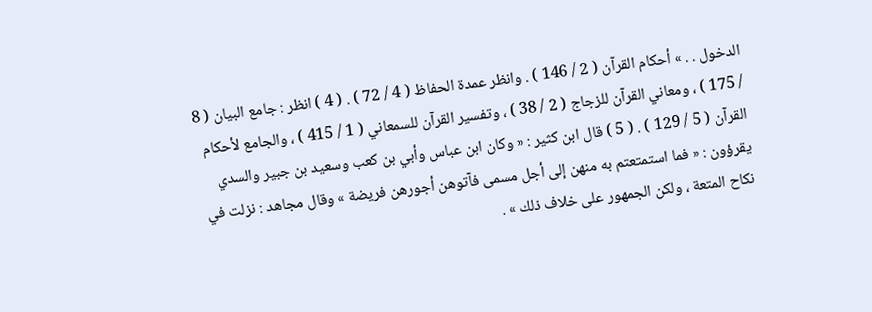الدخول . . » أحكام القرآن ( 2 / 146 ) . وانظر عمدة الحفاظ ( 4 / 72 ) . ( 4 ) انظر : جامع البيان ( 8 / 175 ) ، ومعاني القرآن للزجاج ( 2 / 38 ) ، وتفسير القرآن للسمعاني ( 1 / 415 ) ، والجامع لأحكام القرآن ( 5 / 129 ) . ( 5 ) قال ابن كثير : « وكان ابن عباس وأبي بن كعب وسعيد بن جبير والسدي يقرؤون : « فما استمتعتم به منهن إلى أجل مسمى فآتوهن أجورهن فريضة » وقال مجاهد : نزلت في نكاح المتعة ، ولكن الجمهور على خلاف ذلك » .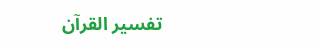تفسير القرآن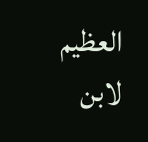العظيم لابن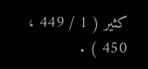كثير ( 1 / 449 ، 450 ) .